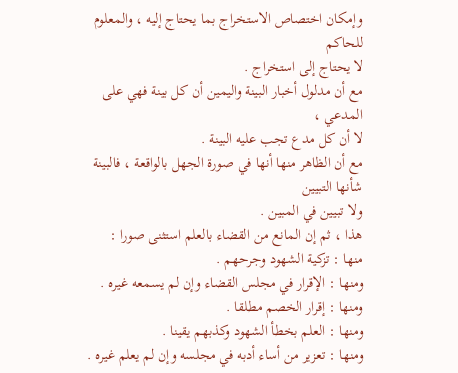وإمكان اختصاص الاستخراج بما يحتاج إليه ، والمعلوم للحاكم
لا يحتاج إلى استخراج .
مع أن مدلول أخبار البينة واليمين أن كل بينة فهي على المدعي ،
لا أن كل مدع تجب عليه البينة .
مع أن الظاهر منها أنها في صورة الجهل بالواقعة ، فالبينة شأنها التبيين
ولا تبيين في المبين .
هذا ، ثم إن المانع من القضاء بالعلم استثنى صورا :
منها : تزكية الشهود وجرحهم .
ومنها : الإقرار في مجلس القضاء وإن لم يسمعه غيره .
ومنها : إقرار الخصم مطلقا .
ومنها : العلم بخطأ الشهود وكذبهم يقينا .
ومنها : تعزير من أساء أدبه في مجلسه وإن لم يعلم غيره .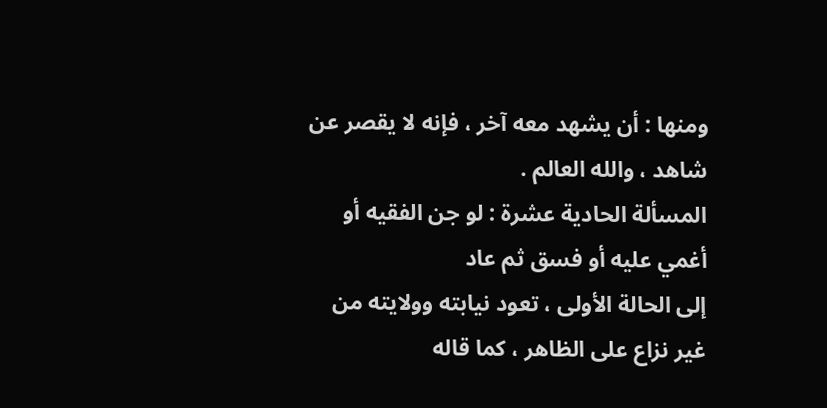ومنها : أن يشهد معه آخر ، فإنه لا يقصر عن شاهد ، والله العالم .
المسألة الحادية عشرة : لو جن الفقيه أو أغمي عليه أو فسق ثم عاد
إلى الحالة الأولى ، تعود نيابته وولايته من غير نزاع على الظاهر ، كما قاله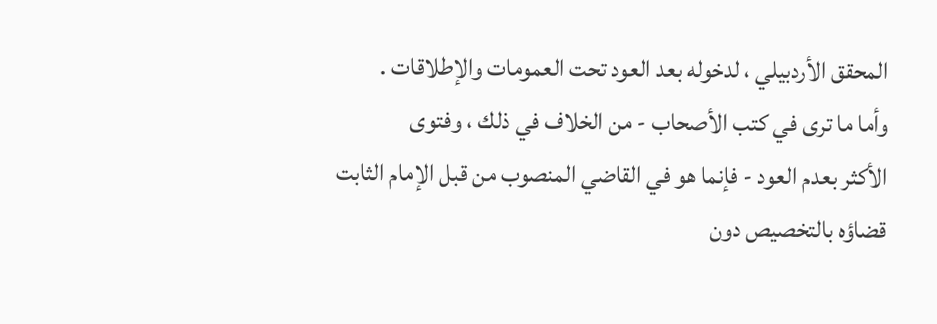المحقق الأردبيلي ، لدخوله بعد العود تحت العمومات والإطلاقات .
وأما ما ترى في كتب الأصحاب - من الخلاف في ذلك ، وفتوى
الأكثر بعدم العود - فإنما هو في القاضي المنصوب من قبل الإمام الثابت
قضاؤه بالتخصيص دون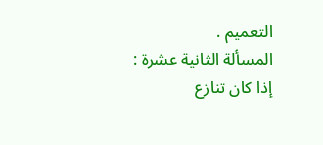التعميم .
المسألة الثانية عشرة : إذا كان تنازع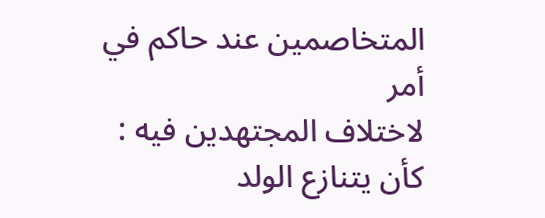المتخاصمين عند حاكم في أمر
لاختلاف المجتهدين فيه :
كأن يتنازع الولد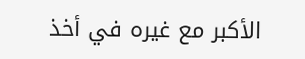الأكبر مع غيره في أخذ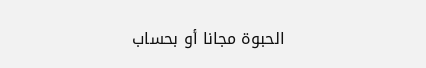الحبوة مجانا أو بحساب